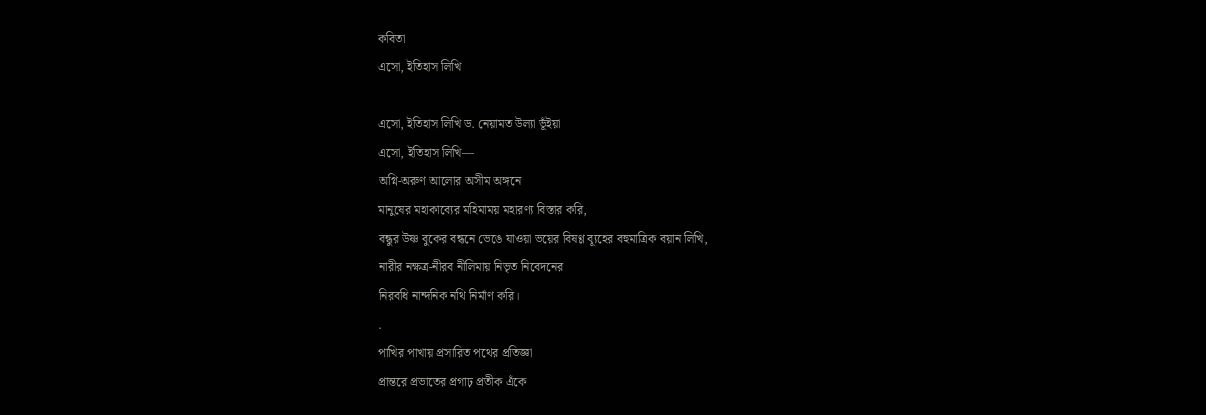কবিতা
এসো, ইতিহাস লিখি

এসো, ইতিহাস লিখি ড. নেয়ামত উল্যা ভূঁইয়া
এসো, ইতিহাস লিখি—
অগ্নি-অরুণ আলোর অসীম অঙ্গনে
মানুষের মহাকাব্যের মহিমাময় মহারণ্য বিস্তার করি,
বন্ধুর উষ্ণ বুকের বন্ধনে ভেঙে যাওয়া ভয়ের বিষণ্ণ ব্যূহের বহুমাত্রিক বয়ান লিখি,
নারীর নক্ষত্র-নীরব নীলিমায় নিভৃত নিবেদনের
নিরবধি নান্দনিক নথি নির্মাণ করি।
.
পাখির পাখায় প্রসারিত পথের প্রতিজ্ঞা
প্রান্তরে প্রভাতের প্রগাঢ় প্রতীক এঁকে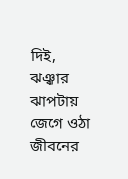দিই,
ঝঞ্ঝার ঝাপটায় জেগে ওঠা জীবনের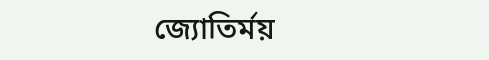জ্যোতির্ময়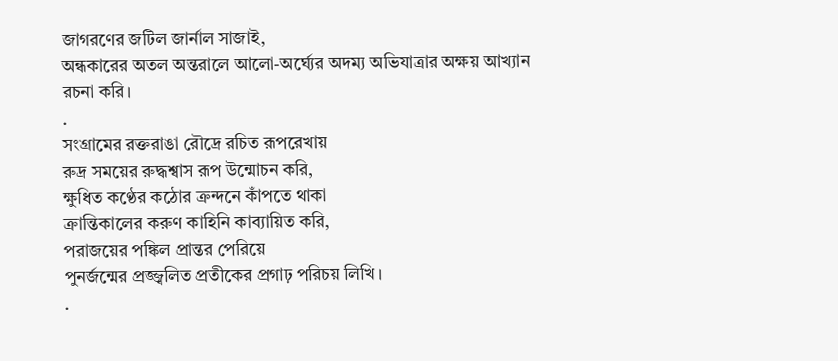জাগরণের জটিল জার্নাল সাজাই,
অন্ধকারের অতল অন্তরালে আলো-অর্ঘ্যের অদম্য অভিযাত্রার অক্ষয় আখ্যান রচনা করি।
.
সংগ্রামের রক্তরাঙা রৌদ্রে রচিত রূপরেখায়
রুদ্র সময়ের রুদ্ধশ্বাস রূপ উন্মোচন করি,
ক্ষুধিত কণ্ঠের কঠোর ক্রন্দনে কাঁপতে থাকা
ক্রান্তিকালের করুণ কাহিনি কাব্যায়িত করি,
পরাজয়ের পঙ্কিল প্রান্তর পেরিয়ে
পুনর্জন্মের প্রজ্জ্বলিত প্রতীকের প্রগাঢ় পরিচয় লিখি।
.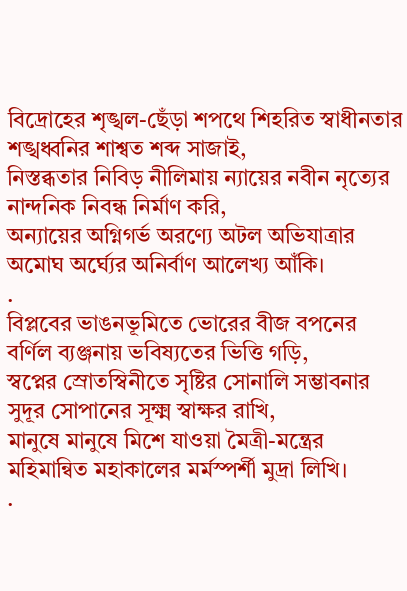বিদ্রোহের শৃঙ্খল-ছেঁড়া শপথে শিহরিত স্বাধীনতার শঙ্খধ্বনির শাশ্বত শব্দ সাজাই,
নিস্তব্ধতার নিবিড় নীলিমায় ন্যায়ের নবীন নৃত্যের নান্দনিক নিবন্ধ নির্মাণ করি,
অন্যায়ের অগ্নিগর্ভ অরণ্যে অটল অভিযাত্রার অমোঘ অর্ঘ্যের অনির্বাণ আলেখ্য আঁকি।
.
বিপ্লবের ভাঙনভূমিতে ভোরের বীজ বপনের বর্ণিল ব্যঞ্জনায় ভবিষ্যতের ভিত্তি গড়ি,
স্বপ্নের স্রোতস্বিনীতে সৃষ্টির সোনালি সম্ভাবনার
সুদূর সোপানের সূক্ষ্ম স্বাক্ষর রাখি,
মানুষে মানুষে মিশে যাওয়া মৈত্রী-মন্ত্রের মহিমান্বিত মহাকালের মর্মস্পর্শী মুদ্রা লিখি।
.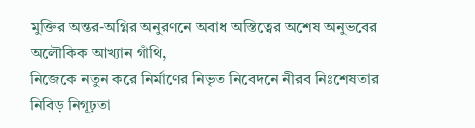মুক্তির অন্তর-অগ্নির অনুরণনে অবাধ অস্তিত্বের অশেষ অনুভবের অলৌকিক আখ্যান গাঁথি,
নিজেকে নতুন করে নির্মাণের নিভৃত নিবেদনে নীরব নিঃশেষতার নিবিড় নিগূঢ়তা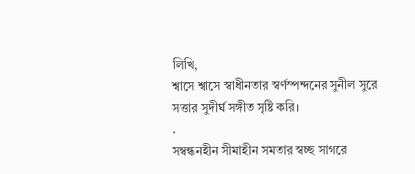লিখি,
শ্বাসে শ্বাসে স্বাধীনতার স্বর্ণস্পন্দনের সুনীল সুরে সত্তার সুদীর্ঘ সঙ্গীত সৃষ্টি করি।
.
সম্বন্ধনহীন সীমাহীন সমতার স্বচ্ছ সাগরে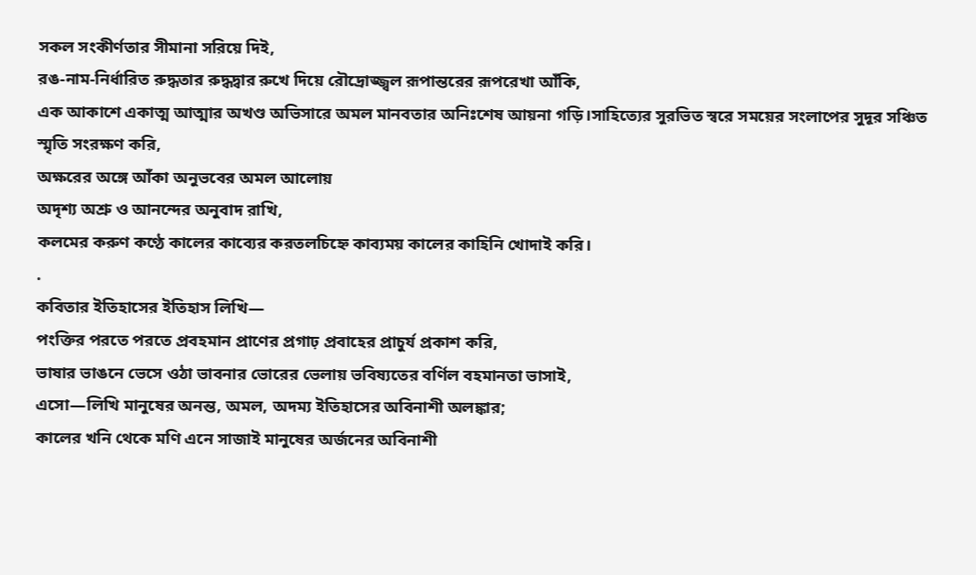সকল সংকীর্ণতার সীমানা সরিয়ে দিই,
রঙ-নাম-নির্ধারিত রুদ্ধতার রুদ্ধদ্বার রুখে দিয়ে রৌদ্রোজ্জ্বল রূপান্তরের রূপরেখা আঁকি,
এক আকাশে একাত্ম আত্মার অখণ্ড অভিসারে অমল মানবতার অনিঃশেষ আয়না গড়ি।সাহিত্যের সুরভিত স্বরে সময়ের সংলাপের সুদূর সঞ্চিত স্মৃতি সংরক্ষণ করি,
অক্ষরের অঙ্গে আঁকা অনুভবের অমল আলোয়
অদৃশ্য অশ্রু ও আনন্দের অনুবাদ রাখি,
কলমের করুণ কণ্ঠে কালের কাব্যের করতলচিহ্নে কাব্যময় কালের কাহিনি খোদাই করি।
.
কবিতার ইতিহাসের ইতিহাস লিখি—
পংক্তির পরতে পরতে প্রবহমান প্রাণের প্রগাঢ় প্রবাহের প্রাচুর্য প্রকাশ করি,
ভাষার ভাঙনে ভেসে ওঠা ভাবনার ভোরের ভেলায় ভবিষ্যতের বর্ণিল বহমানতা ভাসাই,
এসো—লিখি মানুষের অনন্ত, অমল, অদম্য ইতিহাসের অবিনাশী অলঙ্কার;
কালের খনি থেকে মণি এনে সাজাই মানুষের অর্জনের অবিনাশী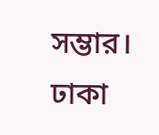সম্ভার।
ঢাকা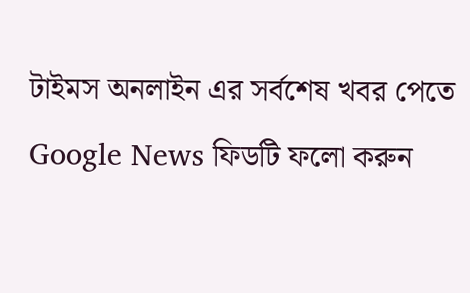টাইমস অনলাইন এর সর্বশেষ খবর পেতে Google News ফিডটি ফলো করুন